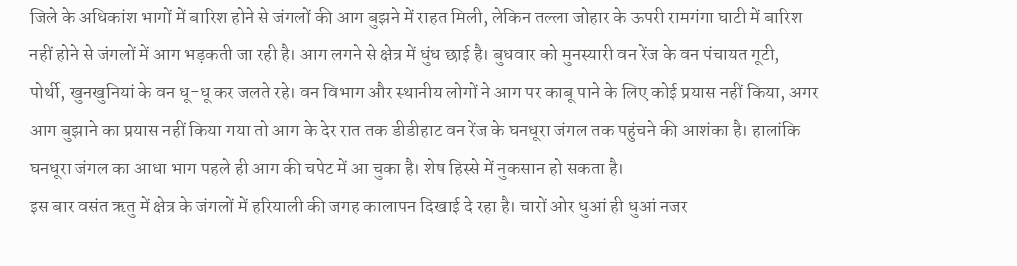जिले के अधिकांश भागों में बारिश होने से जंगलों की आग बुझने में राहत मिली, लेकिन तल्ला जोहार के ऊपरी रामगंगा घाटी में बारिश नहीं होने से जंगलों में आग भड़कती जा रही है। आग लगने से क्षेत्र में धुंध छाई है। बुधवार को मुनस्यारी वन रेंज के वन पंचायत गूटी, पोर्थी, खुनखुनियां के वन धू-धू कर जलते रहे। वन विभाग और स्थानीय लोगों ने आग पर काबू पाने के लिए कोई प्रयास नहीं किया, अगर आग बुझाने का प्रयास नहीं किया गया तो आग के देर रात तक डीडीहाट वन रेंज के घनधूरा जंगल तक पहुंचने की आशंका है। हालांकि घनधूरा जंगल का आधा भाग पहले ही आग की चपेट में आ चुका है। शेष हिस्से में नुकसान हो सकता है।
इस बार वसंत ऋतु में क्षेत्र के जंगलों में हरियाली की जगह कालापन दिखाई दे रहा है। चारों ओर धुआं ही धुआं नजर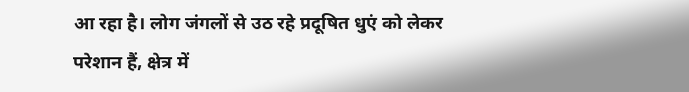आ रहा है। लोग जंगलों से उठ रहे प्रदूषित धुएं को लेकर परेशान हैं, क्षेत्र में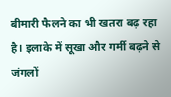बीमारी फैलने का भी खतरा बढ़ रहा है। इलाके में सूखा और गर्मी बढ़ने से जंगलों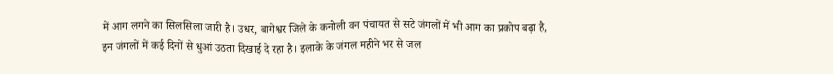में आग लगने का सिलसिला जारी है। उधर, बागेश्वर जिले के कनोली वन पंचायत से सटे जंगलों में भी आग का प्रकोप बढ़ा है, इन जंगलों में कई दिनों से धुआं उठता दिखाई दे रहा है। इलाके के जंगल महीने भर से जल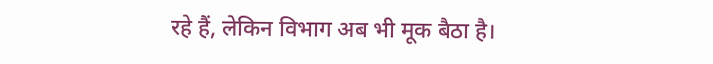रहे हैं, लेकिन विभाग अब भी मूक बैठा है।